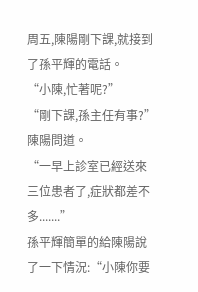周五,陳陽剛下課,就接到了孫平輝的電話。
“小陳,忙著呢?”
“剛下課,孫主任有事?”陳陽問道。
“一早上診室已經送來三位患者了,症狀都差不多.......”
孫平輝簡單的給陳陽說了一下情況:“小陳你要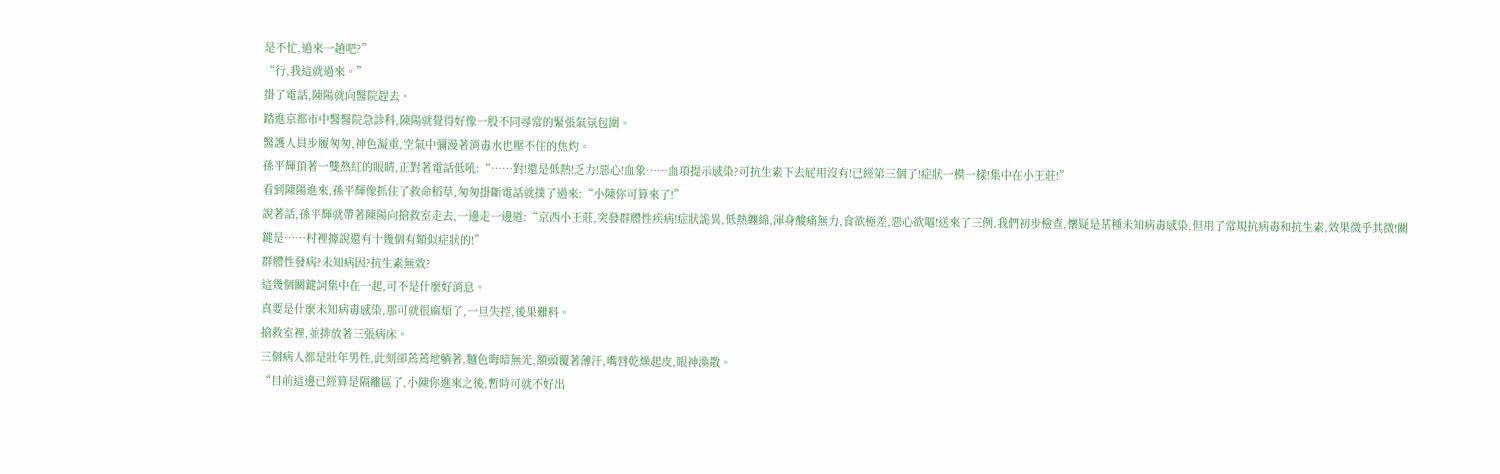是不忙,過來一趟吧?”
“行,我這就過來。”
掛了電話,陳陽就向醫院趕去。
踏進京都市中醫醫院急診科,陳陽就覺得好像一股不同尋常的緊張氣氛包圍。
醫護人員步履匆匆,神色凝重,空氣中彌漫著消毒水也壓不住的焦灼。
孫平輝頂著一雙熬紅的眼睛,正對著電話低吼:“……對!還是低熱!乏力!惡心!血象……血項提示感染?可抗生素下去屁用沒有!已經第三個了!症狀一模一樣!集中在小王莊!”
看到陳陽進來,孫平輝像抓住了救命稻草,匆匆掛斷電話就撲了過來:“小陳你可算來了!”
說著話,孫平輝就帶著陳陽向搶救室走去,一邊走一邊道:“京西小王莊,突發群體性疾病!症狀詭異,低熱纏綿,渾身酸痛無力,食欲極差,惡心欲嘔!送來了三例,我們初步檢查,懷疑是某種未知病毒感染,但用了常規抗病毒和抗生素,效果微乎其微!關鍵是……村裡據說還有十幾個有類似症狀的!”
群體性發病?未知病因?抗生素無效?
這幾個關鍵詞集中在一起,可不是什麼好消息。
真要是什麼未知病毒感染,那可就很麻煩了,一旦失控,後果難料。
搶救室裡,並排放著三張病床。
三個病人都是壯年男性,此刻卻蔫蔫地躺著,麵色晦暗無光,額頭覆著薄汗,嘴唇乾燥起皮,眼神渙散。
“目前這邊已經算是隔離區了,小陳你進來之後,暫時可就不好出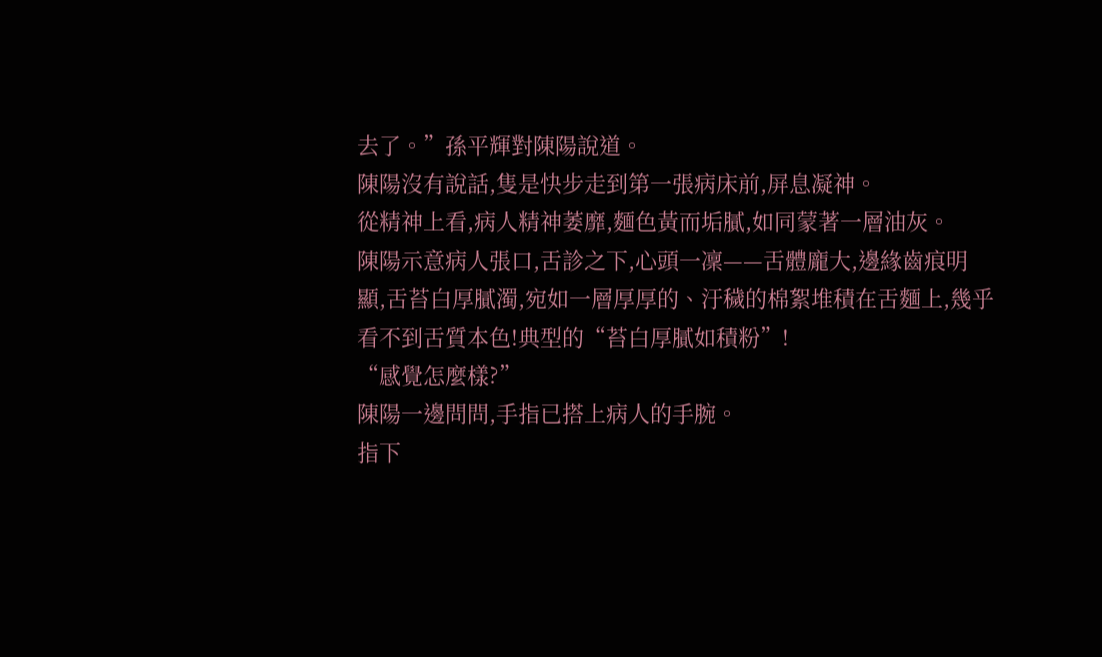去了。”孫平輝對陳陽說道。
陳陽沒有說話,隻是快步走到第一張病床前,屏息凝神。
從精神上看,病人精神萎靡,麵色黃而垢膩,如同蒙著一層油灰。
陳陽示意病人張口,舌診之下,心頭一凜——舌體龐大,邊緣齒痕明顯,舌苔白厚膩濁,宛如一層厚厚的、汙穢的棉絮堆積在舌麵上,幾乎看不到舌質本色!典型的“苔白厚膩如積粉”!
“感覺怎麼樣?”
陳陽一邊問問,手指已搭上病人的手腕。
指下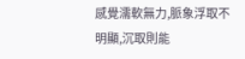感覺濡軟無力,脈象浮取不明顯,沉取則能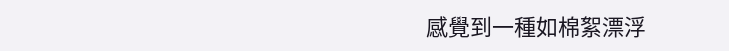感覺到一種如棉絮漂浮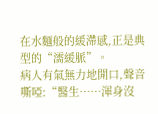在水麵般的緩滯感,正是典型的“濡緩脈”。
病人有氣無力地開口,聲音嘶啞:“醫生……渾身沒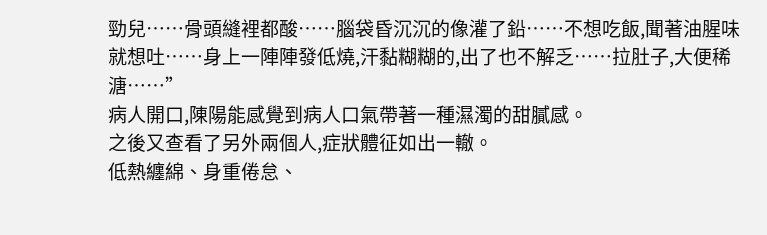勁兒……骨頭縫裡都酸……腦袋昏沉沉的像灌了鉛……不想吃飯,聞著油腥味就想吐……身上一陣陣發低燒,汗黏糊糊的,出了也不解乏……拉肚子,大便稀溏……”
病人開口,陳陽能感覺到病人口氣帶著一種濕濁的甜膩感。
之後又查看了另外兩個人,症狀體征如出一轍。
低熱纏綿、身重倦怠、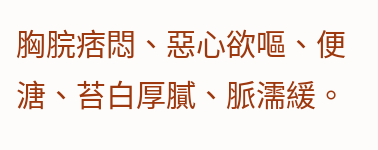胸脘痞悶、惡心欲嘔、便溏、苔白厚膩、脈濡緩。